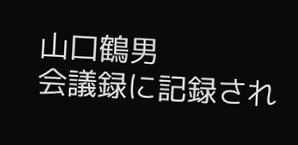山口鶴男
会議録に記録され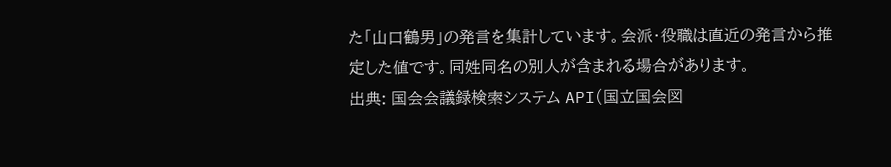た「山口鶴男」の発言を集計しています。会派・役職は直近の発言から推定した値です。同姓同名の別人が含まれる場合があります。
出典: 国会会議録検索システム API(国立国会図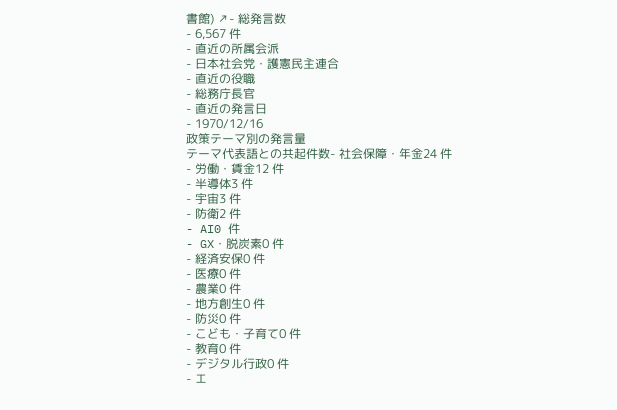書館) ↗- 総発言数
- 6,567 件
- 直近の所属会派
- 日本社会党・護憲民主連合
- 直近の役職
- 総務庁長官
- 直近の発言日
- 1970/12/16
政策テーマ別の発言量
テーマ代表語との共起件数- 社会保障・年金24 件
- 労働・賃金12 件
- 半導体3 件
- 宇宙3 件
- 防衛2 件
- AI0 件
- GX・脱炭素0 件
- 経済安保0 件
- 医療0 件
- 農業0 件
- 地方創生0 件
- 防災0 件
- こども・子育て0 件
- 教育0 件
- デジタル行政0 件
- エ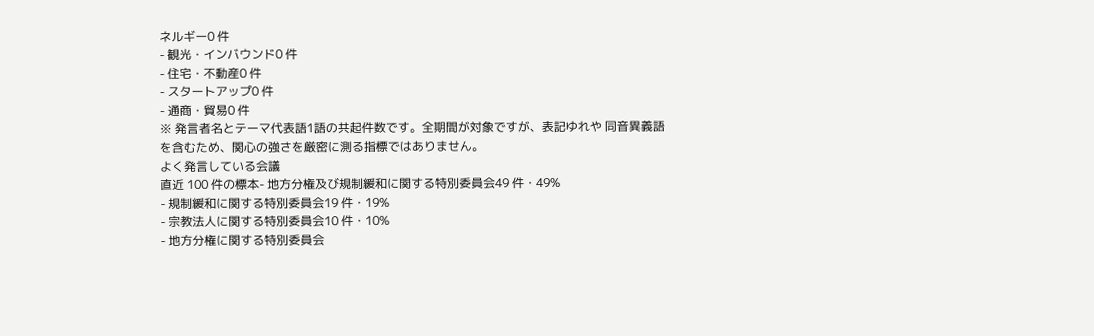ネルギー0 件
- 観光・インバウンド0 件
- 住宅・不動産0 件
- スタートアップ0 件
- 通商・貿易0 件
※ 発言者名とテーマ代表語1語の共起件数です。全期間が対象ですが、表記ゆれや 同音異義語を含むため、関心の強さを厳密に測る指標ではありません。
よく発言している会議
直近 100 件の標本- 地方分権及び規制緩和に関する特別委員会49 件・49%
- 規制緩和に関する特別委員会19 件・19%
- 宗教法人に関する特別委員会10 件・10%
- 地方分権に関する特別委員会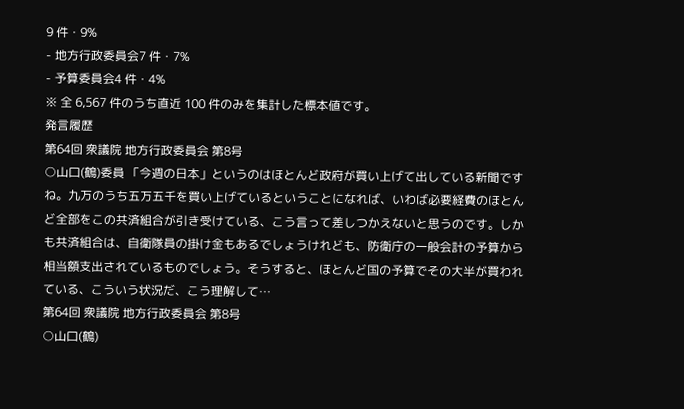9 件・9%
- 地方行政委員会7 件・7%
- 予算委員会4 件・4%
※ 全 6,567 件のうち直近 100 件のみを集計した標本値です。
発言履歴
第64回 衆議院 地方行政委員会 第8号
○山口(鶴)委員 「今週の日本」というのはほとんど政府が買い上げて出している新聞ですね。九万のうち五万五千を買い上げているということになれば、いわば必要経費のほとんど全部をこの共済組合が引き受けている、こう言って差しつかえないと思うのです。しかも共済組合は、自衛隊員の掛け金もあるでしょうけれども、防衛庁の一般会計の予算から相当額支出されているものでしょう。そうすると、ほとんど国の予算でその大半が買われている、こういう状況だ、こう理解して…
第64回 衆議院 地方行政委員会 第8号
○山口(鶴)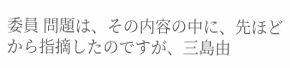委員 問題は、その内容の中に、先ほどから指摘したのですが、三島由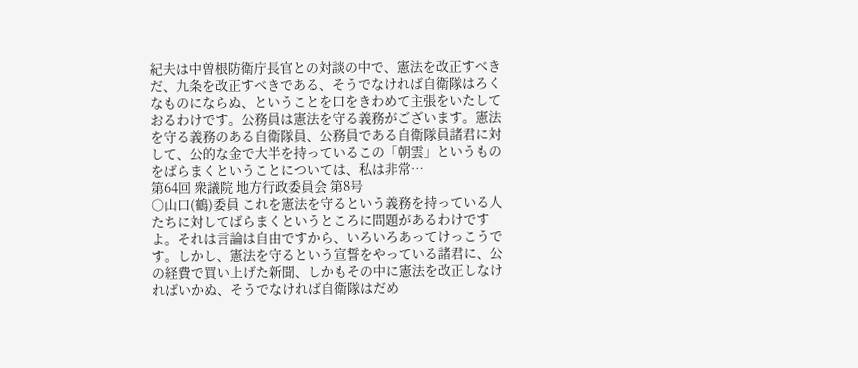紀夫は中曽根防衛庁長官との対談の中で、憲法を改正すべきだ、九条を改正すべきである、そうでなければ自衛隊はろくなものにならぬ、ということを口をきわめて主張をいたしておるわけです。公務員は憲法を守る義務がございます。憲法を守る義務のある自衛隊員、公務員である自衛隊員諸君に対して、公的な金で大半を持っているこの「朝雲」というものをばらまくということについては、私は非常…
第64回 衆議院 地方行政委員会 第8号
○山口(鶴)委員 これを憲法を守るという義務を持っている人たちに対してばらまくというところに問題があるわけですよ。それは言論は自由ですから、いろいろあってけっこうです。しかし、憲法を守るという宣誓をやっている諸君に、公の経費で買い上げた新聞、しかもその中に憲法を改正しなければいかぬ、そうでなければ自衛隊はだめ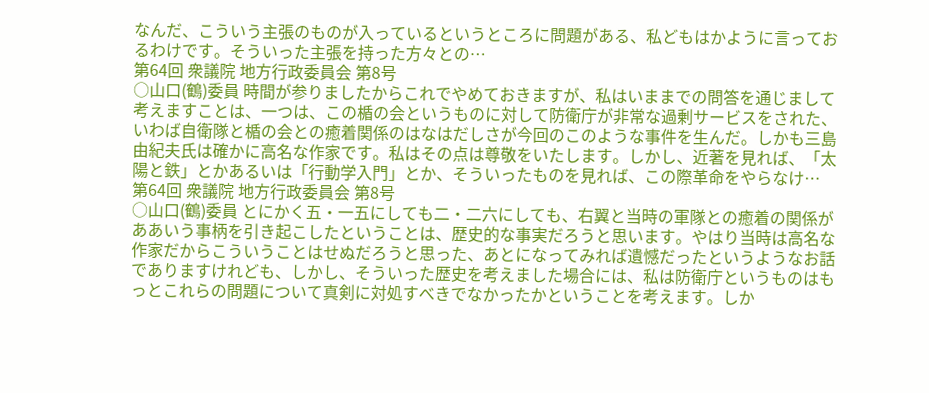なんだ、こういう主張のものが入っているというところに問題がある、私どもはかように言っておるわけです。そういった主張を持った方々との…
第64回 衆議院 地方行政委員会 第8号
○山口(鶴)委員 時間が参りましたからこれでやめておきますが、私はいままでの問答を通じまして考えますことは、一つは、この楯の会というものに対して防衛庁が非常な過剰サービスをされた、いわば自衛隊と楯の会との癒着関係のはなはだしさが今回のこのような事件を生んだ。しかも三島由紀夫氏は確かに高名な作家です。私はその点は尊敬をいたします。しかし、近著を見れば、「太陽と鉄」とかあるいは「行動学入門」とか、そういったものを見れば、この際革命をやらなけ…
第64回 衆議院 地方行政委員会 第8号
○山口(鶴)委員 とにかく五・一五にしても二・二六にしても、右翼と当時の軍隊との癒着の関係がああいう事柄を引き起こしたということは、歴史的な事実だろうと思います。やはり当時は高名な作家だからこういうことはせぬだろうと思った、あとになってみれば遺憾だったというようなお話でありますけれども、しかし、そういった歴史を考えました場合には、私は防衛庁というものはもっとこれらの問題について真剣に対処すべきでなかったかということを考えます。しか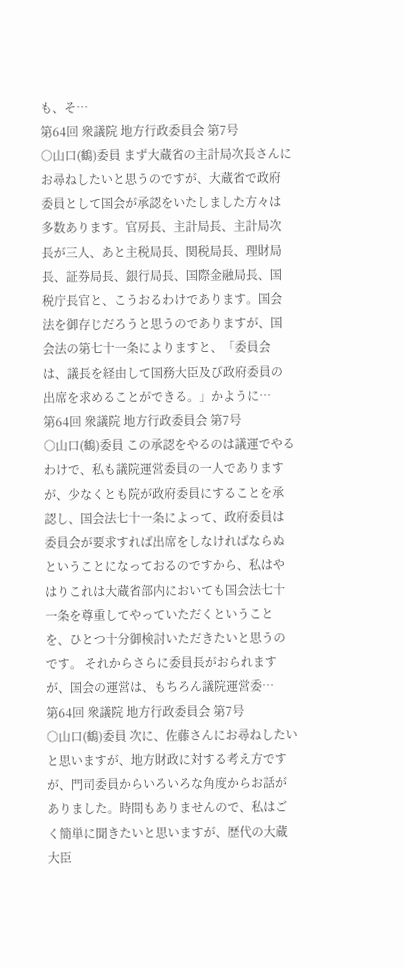も、そ…
第64回 衆議院 地方行政委員会 第7号
○山口(鶴)委員 まず大蔵省の主計局次長さんにお尋ねしたいと思うのですが、大蔵省で政府委員として国会が承認をいたしました方々は多数あります。官房長、主計局長、主計局次長が三人、あと主税局長、関税局長、理財局長、証券局長、銀行局長、国際金融局長、国税庁長官と、こうおるわけであります。国会法を御存じだろうと思うのでありますが、国会法の第七十一条によりますと、「委員会は、議長を経由して国務大臣及び政府委員の出席を求めることができる。」かように…
第64回 衆議院 地方行政委員会 第7号
○山口(鶴)委員 この承認をやるのは議運でやるわけで、私も議院運営委員の一人でありますが、少なくとも院が政府委員にすることを承認し、国会法七十一条によって、政府委員は委員会が要求すれば出席をしなければならぬということになっておるのですから、私はやはりこれは大蔵省部内においても国会法七十一条を尊重してやっていただくということを、ひとつ十分御検討いただきたいと思うのです。 それからさらに委員長がおられますが、国会の運営は、もちろん議院運営委…
第64回 衆議院 地方行政委員会 第7号
○山口(鶴)委員 次に、佐藤さんにお尋ねしたいと思いますが、地方財政に対する考え方ですが、門司委員からいろいろな角度からお話がありました。時間もありませんので、私はごく簡単に聞きたいと思いますが、歴代の大蔵大臣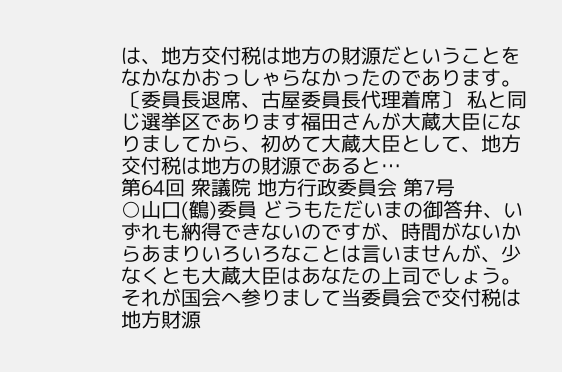は、地方交付税は地方の財源だということをなかなかおっしゃらなかったのであります。 〔委員長退席、古屋委員長代理着席〕 私と同じ選挙区であります福田さんが大蔵大臣になりましてから、初めて大蔵大臣として、地方交付税は地方の財源であると…
第64回 衆議院 地方行政委員会 第7号
○山口(鶴)委員 どうもただいまの御答弁、いずれも納得できないのですが、時間がないからあまりいろいろなことは言いませんが、少なくとも大蔵大臣はあなたの上司でしょう。それが国会へ参りまして当委員会で交付税は地方財源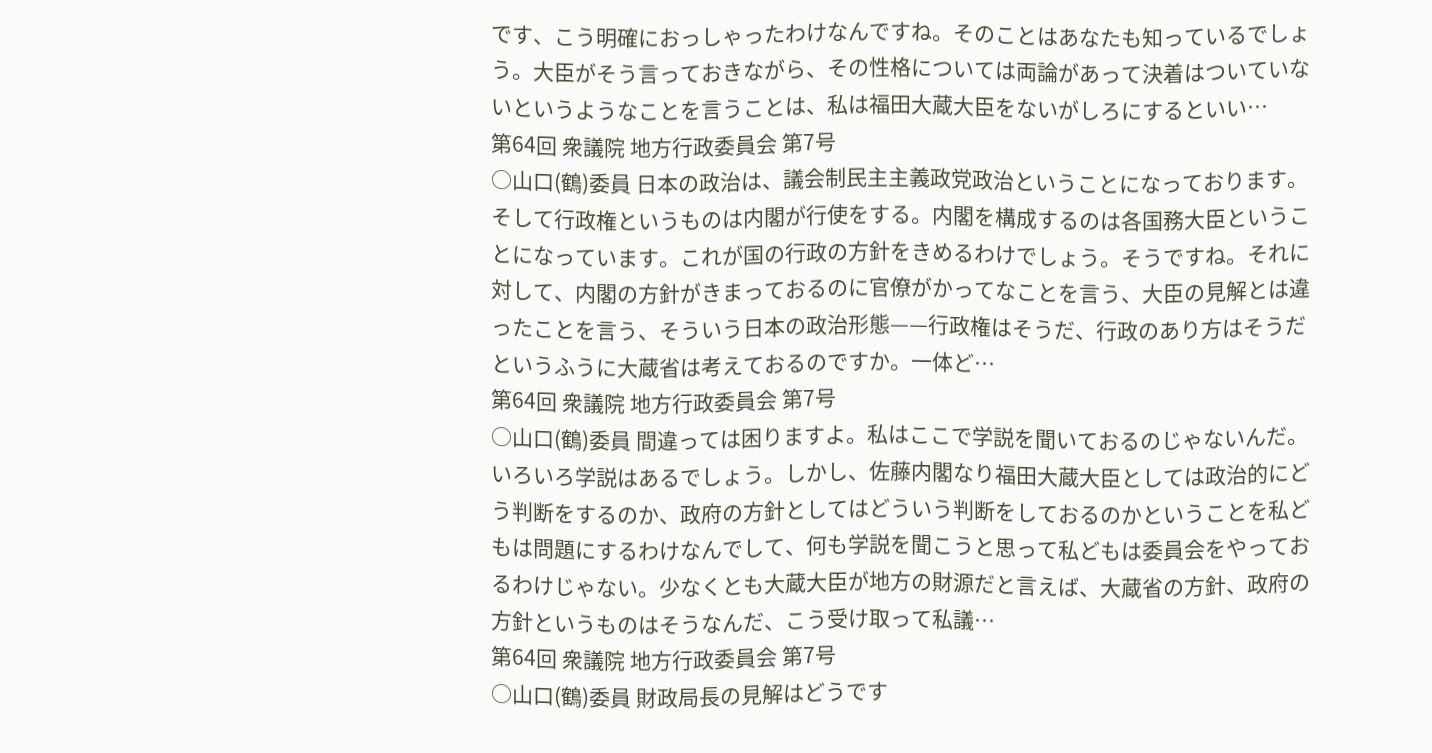です、こう明確におっしゃったわけなんですね。そのことはあなたも知っているでしょう。大臣がそう言っておきながら、その性格については両論があって決着はついていないというようなことを言うことは、私は福田大蔵大臣をないがしろにするといい…
第64回 衆議院 地方行政委員会 第7号
○山口(鶴)委員 日本の政治は、議会制民主主義政党政治ということになっております。そして行政権というものは内閣が行使をする。内閣を構成するのは各国務大臣ということになっています。これが国の行政の方針をきめるわけでしょう。そうですね。それに対して、内閣の方針がきまっておるのに官僚がかってなことを言う、大臣の見解とは違ったことを言う、そういう日本の政治形態——行政権はそうだ、行政のあり方はそうだというふうに大蔵省は考えておるのですか。一体ど…
第64回 衆議院 地方行政委員会 第7号
○山口(鶴)委員 間違っては困りますよ。私はここで学説を聞いておるのじゃないんだ。いろいろ学説はあるでしょう。しかし、佐藤内閣なり福田大蔵大臣としては政治的にどう判断をするのか、政府の方針としてはどういう判断をしておるのかということを私どもは問題にするわけなんでして、何も学説を聞こうと思って私どもは委員会をやっておるわけじゃない。少なくとも大蔵大臣が地方の財源だと言えば、大蔵省の方針、政府の方針というものはそうなんだ、こう受け取って私議…
第64回 衆議院 地方行政委員会 第7号
○山口(鶴)委員 財政局長の見解はどうです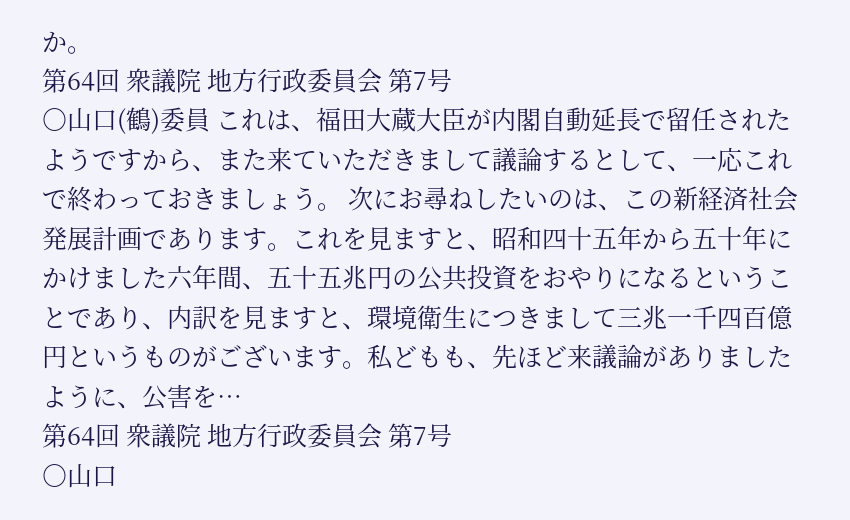か。
第64回 衆議院 地方行政委員会 第7号
○山口(鶴)委員 これは、福田大蔵大臣が内閣自動延長で留任されたようですから、また来ていただきまして議論するとして、一応これで終わっておきましょう。 次にお尋ねしたいのは、この新経済社会発展計画であります。これを見ますと、昭和四十五年から五十年にかけました六年間、五十五兆円の公共投資をおやりになるということであり、内訳を見ますと、環境衛生につきまして三兆一千四百億円というものがございます。私どもも、先ほど来議論がありましたように、公害を…
第64回 衆議院 地方行政委員会 第7号
○山口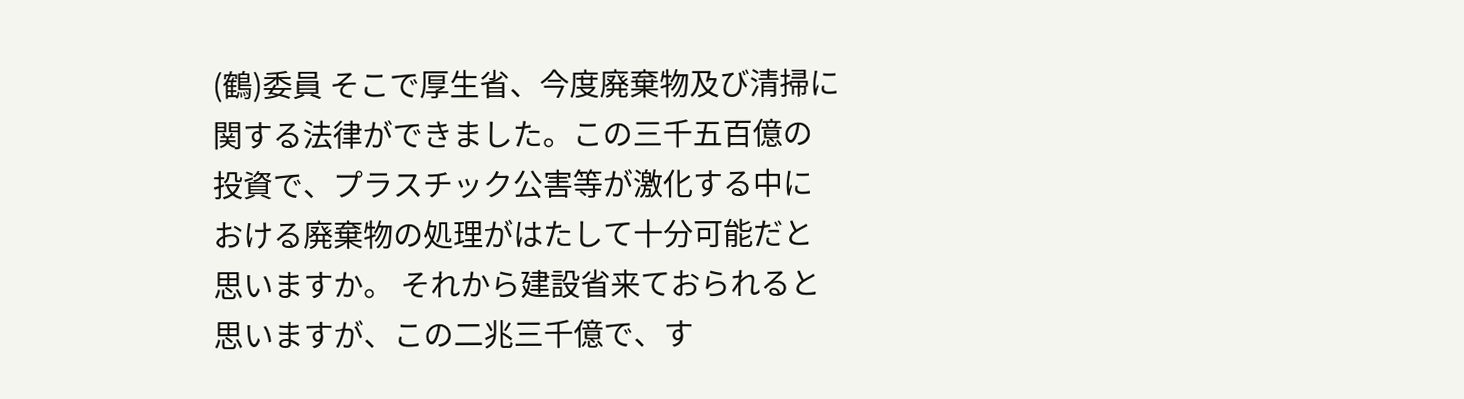(鶴)委員 そこで厚生省、今度廃棄物及び清掃に関する法律ができました。この三千五百億の投資で、プラスチック公害等が激化する中における廃棄物の処理がはたして十分可能だと思いますか。 それから建設省来ておられると思いますが、この二兆三千億で、す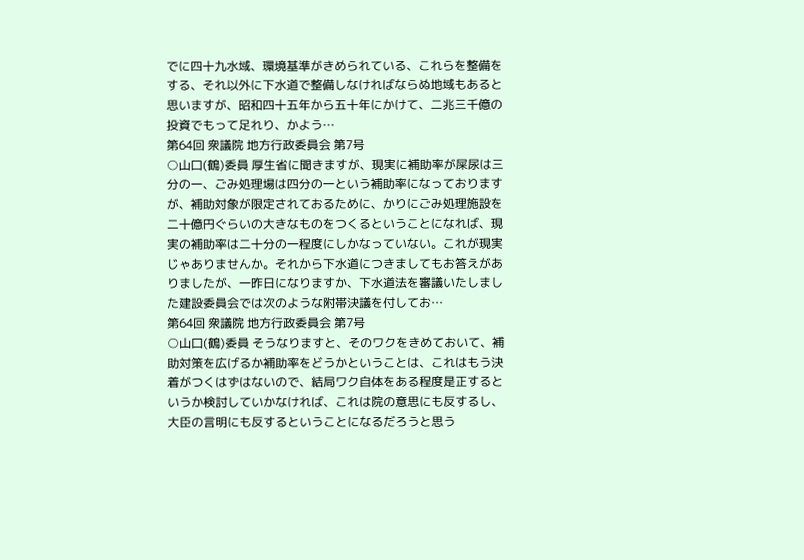でに四十九水域、環境基準がきめられている、これらを整備をする、それ以外に下水道で整備しなければならぬ地域もあると思いますが、昭和四十五年から五十年にかけて、二兆三千億の投資でもって足れり、かよう…
第64回 衆議院 地方行政委員会 第7号
○山口(鶴)委員 厚生省に聞きますが、現実に補助率が屎尿は三分の一、ごみ処理場は四分の一という補助率になっておりますが、補助対象が限定されておるために、かりにごみ処理施設を二十億円ぐらいの大きなものをつくるということになれば、現実の補助率は二十分の一程度にしかなっていない。これが現実じゃありませんか。それから下水道につきましてもお答えがありましたが、一昨日になりますか、下水道法を審議いたしました建設委員会では次のような附帯決議を付してお…
第64回 衆議院 地方行政委員会 第7号
○山口(鶴)委員 そうなりますと、そのワクをきめておいて、補助対策を広げるか補助率をどうかということは、これはもう決着がつくはずはないので、結局ワク自体をある程度是正するというか検討していかなければ、これは院の意思にも反するし、大臣の言明にも反するということになるだろうと思う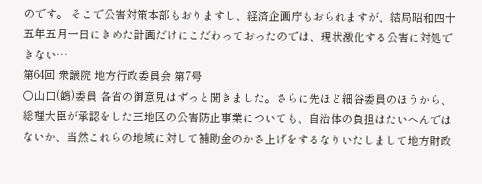のです。 そこで公害対策本部もおりますし、経済企画庁もおられますが、結局昭和四十五年五月一日にきめた計画だけにこだわっておったのでは、現状激化する公害に対処できない…
第64回 衆議院 地方行政委員会 第7号
○山口(鶴)委員 各省の御意見はずっと聞きました。さらに先ほど細谷委員のほうから、総理大臣が承認をした三地区の公害防止事業についても、自治体の負担はたいへんではないか、当然これらの地域に対して補助金のかさ上げをするなりいたしまして地方財政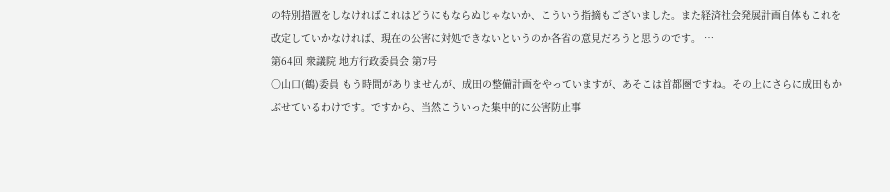の特別措置をしなければこれはどうにもならぬじゃないか、こういう指摘もございました。また経済社会発展計画自体もこれを改定していかなければ、現在の公害に対処できないというのか各省の意見だろうと思うのです。 …
第64回 衆議院 地方行政委員会 第7号
○山口(鶴)委員 もう時間がありませんが、成田の整備計画をやっていますが、あそこは首都圏ですね。その上にさらに成田もかぶせているわけです。ですから、当然こういった集中的に公害防止事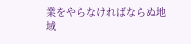業をやらなければならぬ地域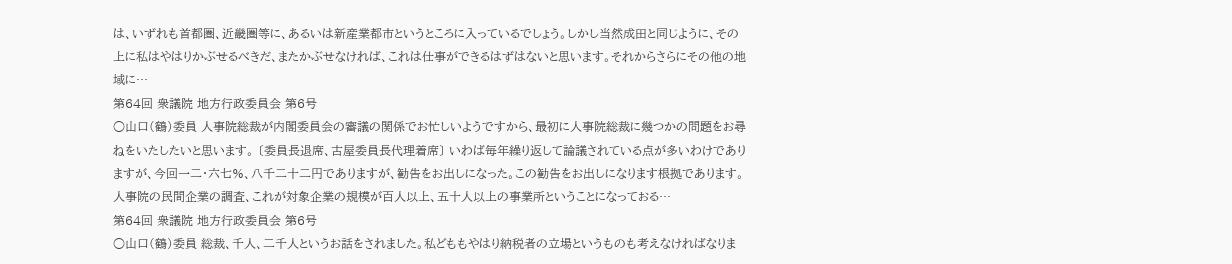は、いずれも首都圏、近畿圏等に、あるいは新産業都市というところに入っているでしょう。しかし当然成田と同じように、その上に私はやはりかぶせるべきだ、またかぶせなければ、これは仕事ができるはずはないと思います。それからさらにその他の地域に…
第64回 衆議院 地方行政委員会 第6号
○山口(鶴)委員 人事院総裁が内閣委員会の審議の関係でお忙しいようですから、最初に人事院総裁に幾つかの問題をお尋ねをいたしたいと思います。 〔委員長退席、古屋委員長代理着席〕 いわば毎年繰り返して論議されている点が多いわけでありますが、今回一二・六七%、八千二十二円でありますが、勧告をお出しになった。この勧告をお出しになります根拠であります。人事院の民間企業の調査、これが対象企業の規模が百人以上、五十人以上の事業所ということになっておる…
第64回 衆議院 地方行政委員会 第6号
○山口(鶴)委員 総裁、千人、二千人というお話をされました。私どももやはり納税者の立場というものも考えなければなりま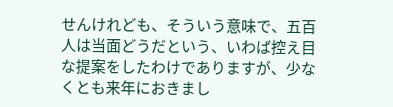せんけれども、そういう意味で、五百人は当面どうだという、いわば控え目な提案をしたわけでありますが、少なくとも来年におきまし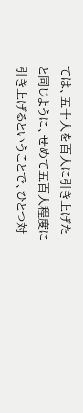ては、五十人を百人に引き上げたと同じように、せめて五百人程度に引き上げるということで、ひとつ対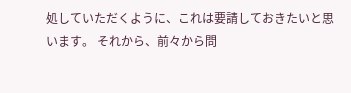処していただくように、これは要請しておきたいと思います。 それから、前々から問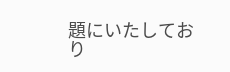題にいたしており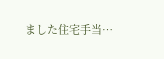ました住宅手当…